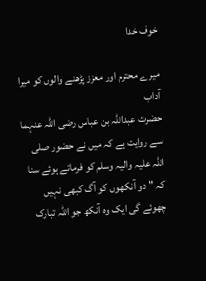خوف خدا

میرے محترم اور معزز پڑھنے والوں کو میرا آداب
حضرت عبداللہ بن عباس رضی اللہ عنہما سے روایت ہے کہ میں نے حضور صلی اللہ علیہ والیہ وسلم کو فرماتے ہوئے سنا کہ " دو آنکھوں کو آگ کبھی نہیں چھوئے گی ایک وہ آنکھ جو اللہ تبارک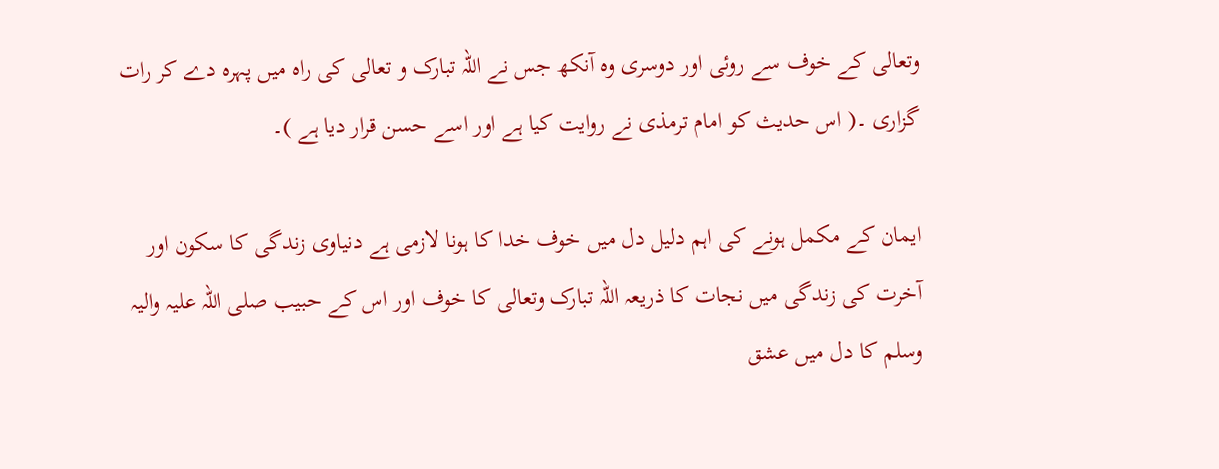وتعالی کے خوف سے روئی اور دوسری وہ آنکھ جس نے اللہ تبارک و تعالی کی راہ میں پہرہ دے کر رات گزاری ۔( اس حدیث کو امام ترمذی نے روایت کیا ہے اور اسے حسن قرار دیا ہے )۔

ایمان کے مکمل ہونے کی اہم دلیل دل میں خوف خدا کا ہونا لازمی ہے دنیاوی زندگی کا سکون اور آخرت کی زندگی میں نجات کا ذریعہ اللہ تبارک وتعالی کا خوف اور اس کے حبیب صلی اللہ علیہ والیہ وسلم کا دل میں عشق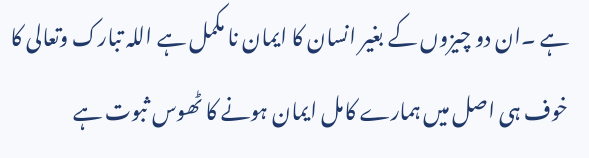ہے ۔ان دو چیزوں کے بغیر انسان کا ایمان نا مکمل ہے اللہ تبارک وتعالی کا خوف ہی اصل میں ہمارے کامل ایمان ہونے کا ٹھوس ثبوت ہے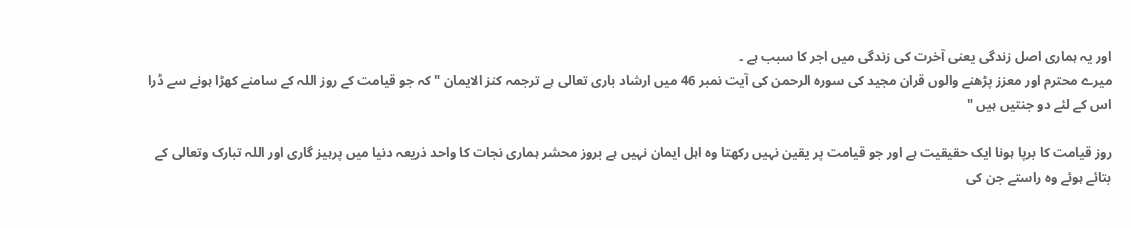اور یہ ہماری اصل زندگی یعنی آخرت کی زندگی میں اجر کا سبب ہے ۔
میرے محترم اور معزز پڑھنے والوں قران مجید کی سورہ الرحمن کی آیت نمبر 46 میں ارشاد باری تعالی ہے ترجمہ کنز الایمان " کہ جو قیامت کے روز اللہ کے سامنے کھڑا ہونے سے ڈرا اس کے لئے دو جنتیں ہیں "

روز قیامت کا برپا ہونا ایک حقیقیت ہے اور جو قیامت پر یقین نہیں رکھتا وہ اہل ایمان نہیں ہے بروز محشر ہماری نجات کا واحد ذریعہ دنیا میں پرہیز گاری اور اللہ تبارک وتعالی کے بتائے ہوئے وہ راستے جن کی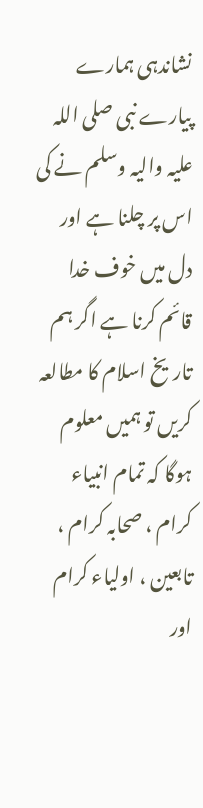نشاندہی ہمارے پیارے نبی صلی اللہ علیہ والیہ وسلم نے کی اس پر چلنا ہے اور دل میں خوف خدا قائم کرنا ہے اگر ہم تاریخ اسلام کا مطالعہ کریں تو ہمیں معلوم ہوگا کہ تمام انبیاء کرام ، صحابہ کرام ، تابعین ، اولیاء کرام اور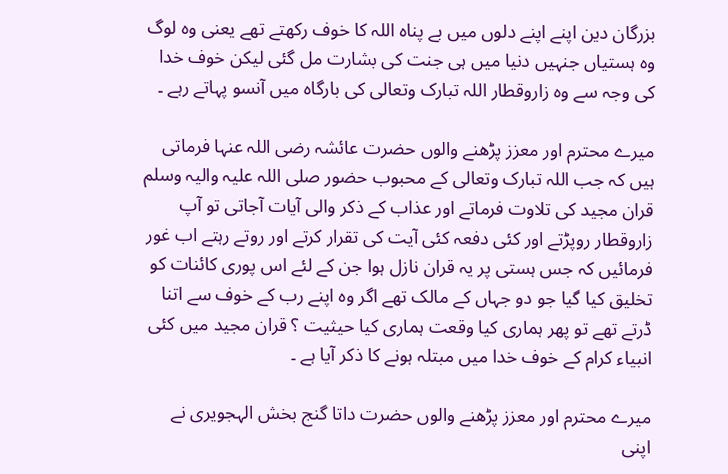بزرگان دین اپنے اپنے دلوں میں بے پناہ اللہ کا خوف رکھتے تھے یعنی وہ لوگ وہ ہستیاں جنہیں دنیا میں ہی جنت کی بشارت مل گئی لیکن خوف خدا کی وجہ سے وہ زاروقطار اللہ تبارک وتعالی کی بارگاہ میں آنسو پہاتے رہے ۔

میرے محترم اور معزز پڑھنے والوں حضرت عائشہ رضی اللہ عنہا فرماتی ہیں کہ جب اللہ تبارک وتعالی کے محبوب حضور صلی اللہ علیہ والیہ وسلم قران مجید کی تلاوت فرماتے اور عذاب کے ذکر والی آیات آجاتی تو آپ زاروقطار روپڑتے اور کئی دفعہ کئی آیت کی تقرار کرتے اور روتے رہتے اب غور فرمائیں کہ جس ہستی پر یہ قران نازل ہوا جن کے لئے اس پوری کائنات کو تخلیق کیا گیا جو دو جہاں کے مالک تھے اگر وہ اپنے رب کے خوف سے اتنا ڈرتے تھے تو پھر ہماری کیا وقعت ہماری کیا حیثیت ؟ قران مجید میں کئی انبیاء کرام کے خوف خدا میں مبتلہ ہونے کا ذکر آیا ہے ۔

میرے محترم اور معزز پڑھنے والوں حضرت داتا گنج بخش الہجویری نے اپنی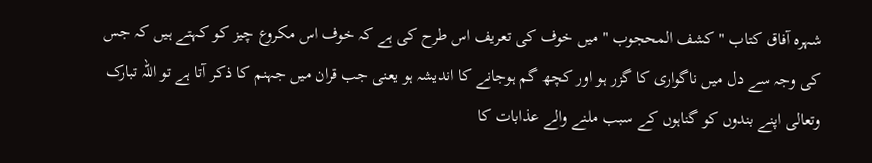شہرہ آفاق کتاب " کشف المحجوب " میں خوف کی تعریف اس طرح کی ہے کہ خوف اس مکروع چیز کو کہتے ہیں کہ جس کی وجہ سے دل میں ناگواری کا گزر ہو اور کچھ گم ہوجانے کا اندیشہ ہو یعنی جب قران میں جہنم کا ذکر آتا ہے تو اللہ تبارک وتعالی اپنے بندوں کو گناہوں کے سبب ملنے والے عذابات کا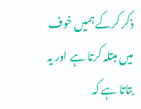ذکر کرکے ہمیں خوف میں مبتلہ کرتا ہے اور یہ بتاتا ہے کہ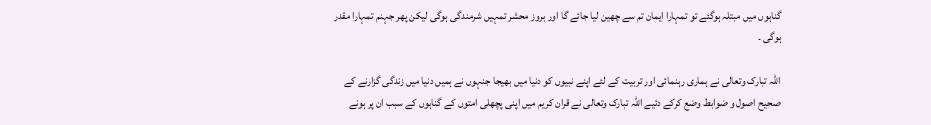گناہوں میں مبتلہ ہوگئے تو تمہارا ایمان تم سے چھین لیا جائے گا اور بروز محشر تمہیں شرمندگی ہوگی لیکن پھر جہنم تمہارا مقدر ہوگی ۔

اللہ تبارک وتعالی نے ہماری رہنمائی اور تربیت کے لئے اپنے نبیوں کو دنیا میں بھیجا جنہوں نے ہمیں دنیا میں زندگی گزارنے کے صحیح اصول و ضوابط وضع کرکے دئیے اللہ تبارک وتعالی نے قران کریم میں اپنی پچھلی امتوں کے گناہوں کے سبب ان پر ہونے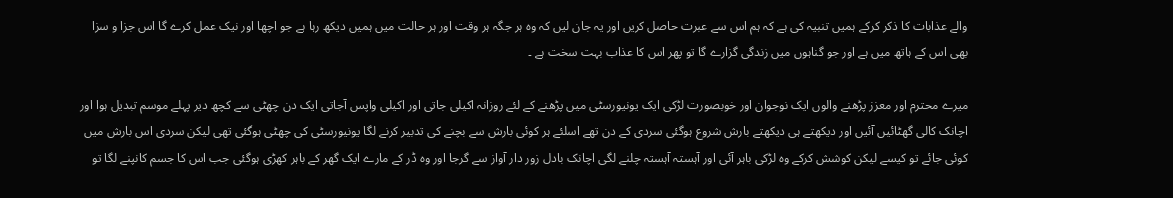والے عذابات کا ذکر کرکے ہمیں تنبیہ کی ہے کہ ہم اس سے عبرت حاصل کریں اور یہ جان لیں کہ وہ ہر جگہ ہر وقت اور ہر حالت میں ہمیں دیکھ رہا ہے جو اچھا اور نیک عمل کرے گا اس جزا و سزا بھی اس کے ہاتھ میں ہے اور جو گناہوں میں زندگی گزارے گا تو پھر اس کا عذاب بہت سخت ہے ۔

میرے محترم اور معزز پڑھنے والوں ایک نوجوان اور خوبصورت لڑکی ایک یونیورسٹی میں پڑھنے کے لئے روزانہ اکیلی جاتی اور اکیلی واپس آجاتی ایک دن چھٹی سے کچھ دیر پہلے موسم تبدیل ہوا اور اچانک کالی گھٹائیں آئیں اور دیکھتے ہی دیکھتے بارش شروع ہوگئی سردی کے دن تھے اسلئے ہر کوئی بارش سے بچنے کی تدبیر کرنے لگا یونیورسٹی کی چھٹی ہوگئی تھی لیکن سردی اس بارش میں کوئی جائے تو کیسے لیکن کوشش کرکے وہ لڑکی باہر آئی اور آہستہ آہستہ چلنے لگی اچانک بادل زور دار آواز سے گرجا اور وہ ڈر کے مارے ایک گھر کے باہر کھڑی ہوگئی جب اس کا جسم کانپنے لگا تو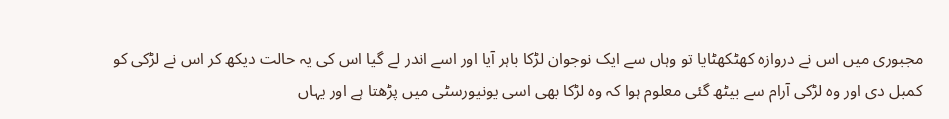مجبوری میں اس نے دروازہ کھٹکھٹایا تو وہاں سے ایک نوجوان لڑکا باہر آیا اور اسے اندر لے گیا اس کی یہ حالت دیکھ کر اس نے لڑکی کو کمبل دی اور وہ لڑکی آرام سے بیٹھ گئی معلوم ہوا کہ وہ لڑکا بھی اسی یونیورسٹی میں پڑھتا ہے اور یہاں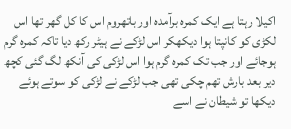اکیلا رہتا ہے ایک کمرہ برآمدہ اور باتھروم اس کا کل گھر تھا اس لکڑی کو کانپتا ہوا دیکھکر اس لڑکے نے ہیٹر رکھ دیا تاکہ کمرہ گرم ہوجائے اور جب تک کمرہ گرم ہوا اس لڑکی کی آنکھ لگ گئی کچھ دیر بعد بارش تھم چکی تھی جب لڑکے نے لڑکی کو سوتے ہوئے دیکھا تو شیطان نے اسے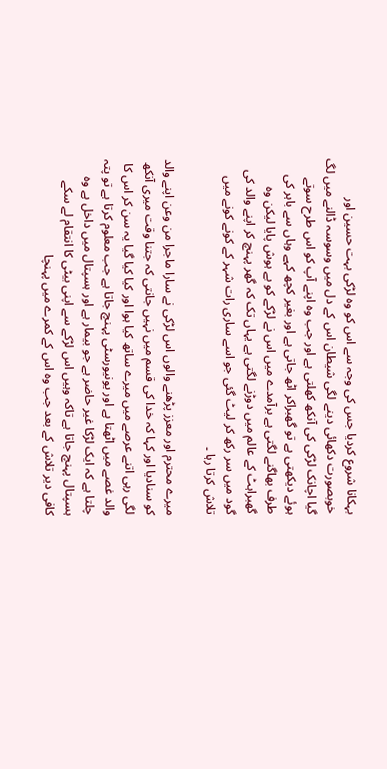بہکانا شروع کردیا جس کی وجہ سے اس کو وہ لڑکی بہت حسین اور خوبصورت دکھائی دینے لگی شیطان اس کے دل میں وسوسہ ڈالنے میں لگ گیا اچانک لڑکی کی آنکھ کھلتی ہے اور جب وہ اپنے آپ کو اس طرح سوتے ہوئے دیکھتی ہے تو گھبراکر اٹھ جاتی ہے اور بغیر کچھ کہے وہاں سے باہر کی طرف بھاگنے لگتی ہے برآمدے میں اس نے لڑکے کو بے ہوش پایا لیکن وہ گھبراہٹ کے عالم میں دوڑنے لگتی ہے یہاں تک کہ گھر پہنچ کر اپنے والد کی گود میں سر رکھ کر لیٹ گئی جو اسے ساری رات شہر کے کونے کونے میں تلاش کرتا رہا ۔

میرے محترم اور معزز پڑھنے والوں اس لڑکی نے سارا ماجرا من وعن اپنے والد کو سنادیا اور کہا کہ خدا کی قسم میں نہیں جانتی کہ جتنا وقت میری آنکھ لگی رہی اتنے عرصے میں میرے ساتھ کیا ہوا اور کیا کیا گیا یہ سن کر اس کا والد غصے میں اٹھتا ہے اور یونیورسٹی پہنچ جاتا ہے جب معلوم کرتا ہے تو پتہ چلتا ہے کہ ایک لڑکا غیر حاضر ہے جو بیمار ہے اور ہسپتال میں داخل ہے وہ ہسپتال پہنچ جاتا ہے تاکہ وہیں اس لڑکے سے اپنی بیٹی کا انتقام لے سکے کافی دیر تلاش کے بعد جب وہ اس کے کمرے میں پہنچا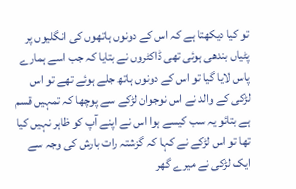تو کیا دیکھتا ہے کہ اس کے دونوں ہاتھوں کی انگلیوں پر پٹیاں بندھی ہوئی تھی ڈاکٹروں نے بتایا کہ جب اسے ہمارے پاس لایا گیا تو اس کے دونوں ہاتھ جلے ہوئے تھے تو اس لڑکی کے والد نے اس نوجوان لڑکے سے پوچھا کہ تمہیں قسم ہے بتائو یہ سب کیسے ہوا اس نے اپنے آپ کو ظاہر نہیں کیا تھا تو اس لڑکے نے کہا کہ گزشتہ رات بارش کی وجہ سے ایک لڑکی نے میرے گھر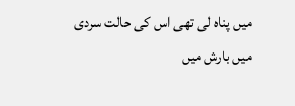میں پناہ لی تھی اس کی حالت سردی میں بارش میں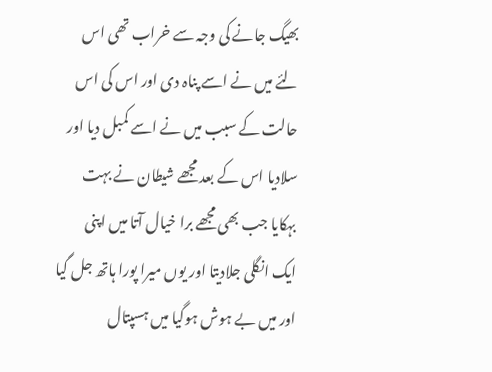بھیگ جانے کی وجہ سے خراب تھی اس لئے میں نے اسے پناہ دی اور اس کی اس حالت کے سبب میں نے اسے کمبل دیا اور سلادیا اس کے بعد مجھے شیطان نے بہت بہکایا جب بھی مجھے برا خیال آتا میں اپنی ایک انگلی جلادیتا اور یوں میرا پورا ہاتھ جل گیا اور میں بے ہوش ہوگیا میں ہسپتال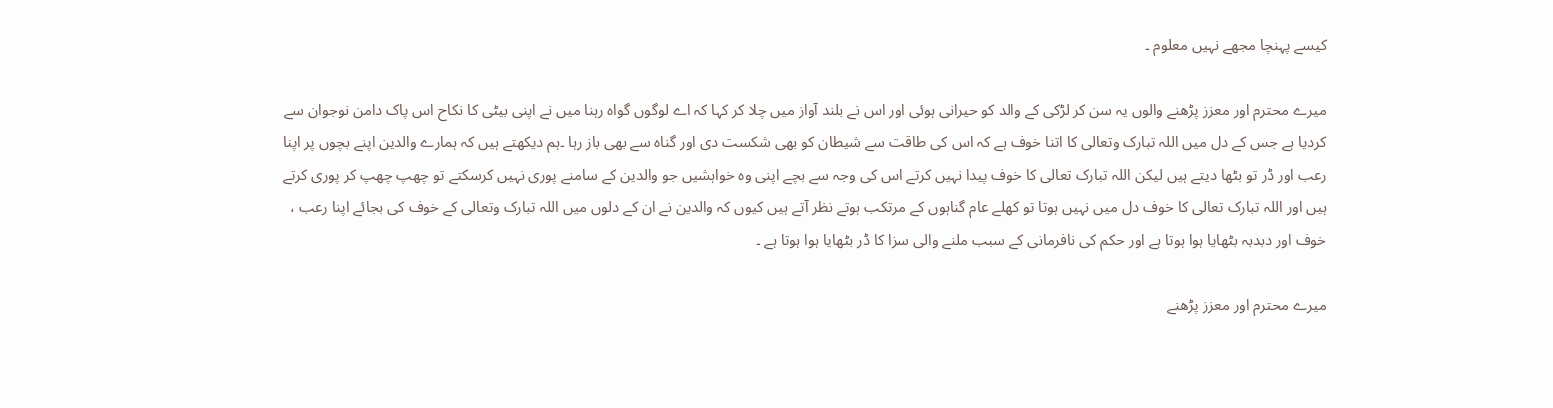کیسے پہنچا مجھے نہیں معلوم ۔

میرے محترم اور معزز پڑھنے والوں یہ سن کر لڑکی کے والد کو حیرانی ہوئی اور اس نے بلند آواز میں چلا کر کہا کہ اے لوگوں گواہ رہنا میں نے اپنی بیٹی کا نکاح اس پاک دامن نوجوان سے کردیا ہے جس کے دل میں اللہ تبارک وتعالی کا اتنا خوف ہے کہ اس کی طاقت سے شیطان کو بھی شکست دی اور گناہ سے بھی باز رہا ۔ہم دیکھتے ہیں کہ ہمارے والدین اپنے بچوں پر اپنا رعب اور ڈر تو بٹھا دیتے ہیں لیکن اللہ تبارک تعالی کا خوف پیدا نہیں کرتے اس کی وجہ سے بچے اپنی وہ خواہشیں جو والدین کے سامنے پوری نہیں کرسکتے تو چھپ چھپ کر پوری کرتے ہیں اور اللہ تبارک تعالی کا خوف دل میں نہیں ہوتا تو کھلے عام گناہوں کے مرتکب ہوتے نظر آتے ہیں کیوں کہ والدین نے ان کے دلوں میں اللہ تبارک وتعالی کے خوف کی بجائے اپنا رعب ، خوف اور دبدبہ بٹھایا ہوا ہوتا ہے اور حکم کی نافرمانی کے سبب ملنے والی سزا کا ڈر بٹھایا ہوا ہوتا ہے ۔

میرے محترم اور معزز پڑھنے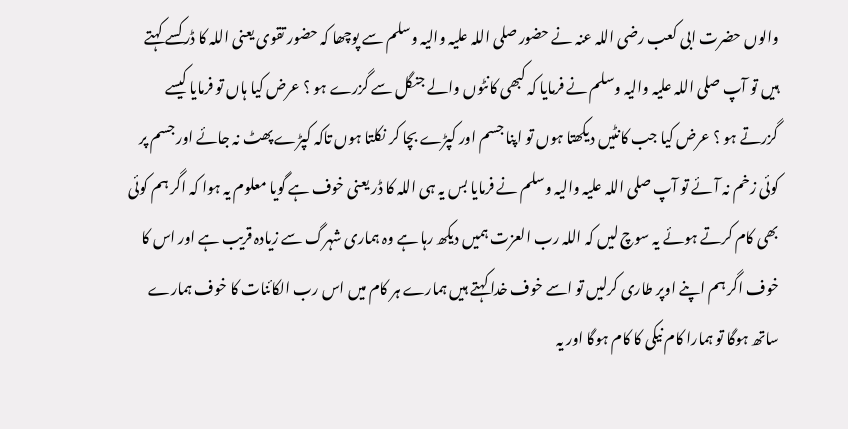والوں حضرت ابی کعب رضی اللہ عنہ نے حضور صلی اللہ علیہ والیہ وسلم سے پوچھا کہ حضور تقوی یعنی اللہ کا ڈر کسے کہتے ہیں تو آپ صلی اللہ علیہ والیہ وسلم نے فرمایا کہ کبھی کانٹوں والے جنگل سے گزرے ہو ؟ عرض کیا ہاں تو فرمایا کیسے گزرتے ہو ؟ عرض کیا جب کانٹیں دیکھتا ہوں تو اپنا جسم اور کپڑے بچا کر نکلتا ہوں تاکہ کپڑے پھٹ نہ جائے اور جسم پر کوئی زخم نہ آئے تو آپ صلی اللہ علیہ والیہ وسلم نے فرمایا بس یہ ہی اللہ کا ڈر یعنی خوف ہے گویا معلوم یہ ہوا کہ اگر ہم کوئی بھی کام کرتے ہوئے یہ سوچ لیں کہ اللہ رب العزت ہمیں دیکھ رہا ہے وہ ہماری شہرگ سے زیادہ قریب ہے اور اس کا خوف اگر ہم اپنے اوپر طاری کرلیں تو اسے خوف خدا کہتے ہیں ہمارے ہر کام میں اس رب الکائنات کا خوف ہمارے ساتھ ہوگا تو ہمارا کام نیکی کا کام ہوگا اور یہ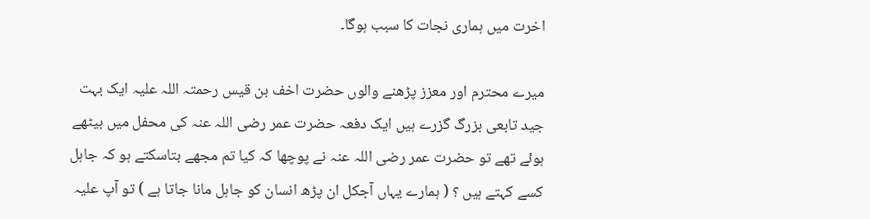اخرت میں ہماری نجات کا سبب ہوگا۔

میرے محترم اور معزز پڑھنے والوں حضرت اخف بن قیس رحمتہ اللہ علیہ ایک بہت جید تابعی بزرگ گزرے ہیں ایک دفعہ حضرت عمر رضی اللہ عنہ کی محفل میں بیٹھے ہوئے تھے تو حضرت عمر رضی اللہ عنہ نے پوچھا کہ کیا تم مجھے بتاسکتے ہو کہ جاہل کسے کہتے ہیں ؟ ( ہمارے یہاں آجکل ان پڑھ انسان کو جاہل مانا جاتا ہے ) تو آپ علیہ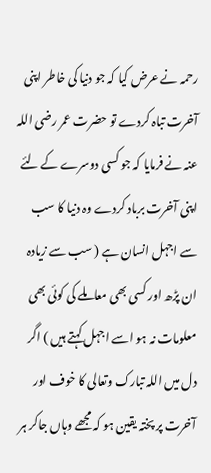رحمہ نے عرض کیا کہ جو دنیا کی خاطر اپنی آخرت تباہ کردے تو حضرت عمر رضی اللہ عنہ نے فرمایا کہ جو کسی دوسرے کے لئے اپنی آخرت برباد کردے وہ دنیا کا سب سے اجہل انسان ہے ( سب سے زیادہ ان پڑھ اور کسی بھی معاملے کی کوئی بھی معلومات نہ ہو اسے اجہل کہتے ہیں ) اگر دل میں اللہ تبارک وتعالی کا خوف اور آخرت پر پختہ یقین ہو کہ مجھے وہاں جاکر ہر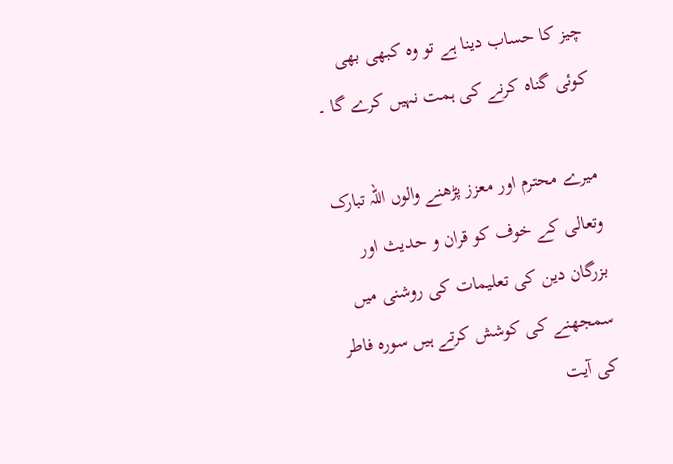چیز کا حساب دینا ہے تو وہ کبھی بھی کوئی گناہ کرنے کی ہمت نہیں کرے گا ۔

میرے محترم اور معزز پڑھنے والوں اللہ تبارک وتعالی کے خوف کو قران و حدیث اور بزرگان دین کی تعلیمات کی روشنی میں سمجھنے کی کوشش کرتے ہیں سورہ فاطر کی آیت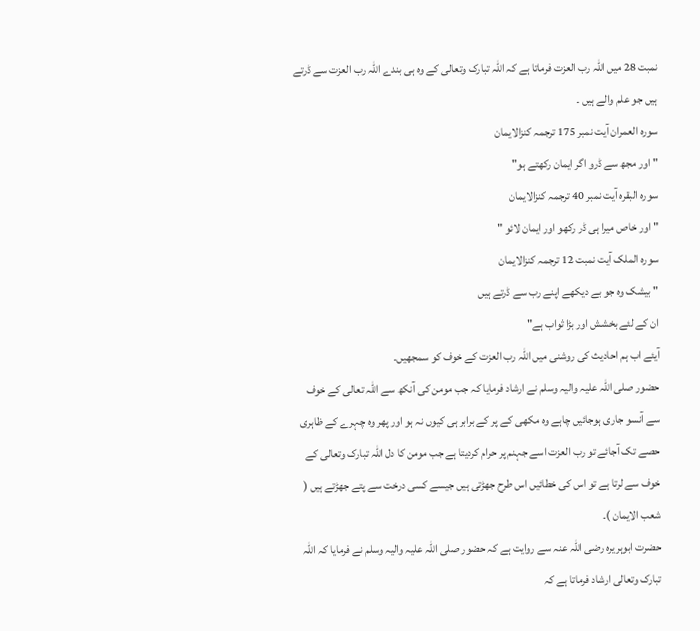نمبت 28 میں اللہ رب العزت فرماتا ہے کہ اللہ تبارک وتعالی کے وہ ہی بندے اللہ رب العزت سے ڈرتے ہیں جو علم والے ہیں ۔
سورہ العمران آیت نمبر 175 ترجمہ کنزالایمان
" اور مجھ سے ڈرو اگر ایمان رکھتے ہو"
سورہ البقرہ آیت نمبر 40 ترجمہ کنزالایمان
" اور خاص میرا ہی ڈر رکھو اور ایمان لائو "
سورہ الملک آیت نمبت 12 ترجمہ کنزالایمان
" بیشک وہ جو بے دیکھے اپنے رب سے ڈرتے ہیں
ان کے لئے بخشش اور بڑا ثواب ہے"
آیئے اب ہم احادیث کی روشنی میں اللہ رب العزت کے خوف کو سمجھیں۔
حضور صلی اللہ علیہ والیہ وسلم نے ارشاد فرمایا کہ جب مومن کی آنکھ سے اللہ تعالی کے خوف سے آنسو جاری ہوجائیں چاہے وہ مکھی کے پر کے برابر ہی کیوں نہ ہو اور پھر وہ چہرے کے ظاہری حصے تک آجائے تو رب العزت اسے جہنم پر حرام کردیتا ہے جب مومن کا دل اللہ تبارک وتعالی کے خوف سے لرتا ہے تو اس کی خطائیں اس طرح جھڑتی ہیں جیسے کسی درخت سے پتے جھڑتے ہیں ( شعب الایمان )۔
حضرت ابوہریرہ رضی اللہ عنہ سے روایت ہے کہ حضور صلی اللہ علیہ والیہ وسلم نے فرمایا کہ اللہ تبارک وتعالی ارشاد فرماتا ہے کہ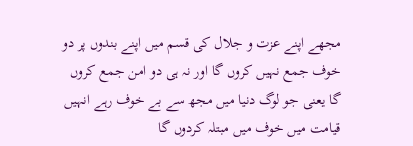مجھے اپنے عزت و جلال کی قسم میں اپنے بندوں پر دو خوف جمع نہیں کروں گا اور نہ ہی دو امن جمع کروں گا یعنی جو لوگ دنیا میں مجھ سے بے خوف رہے انہیں قیامت میں خوف میں مبتلہ کردوں گا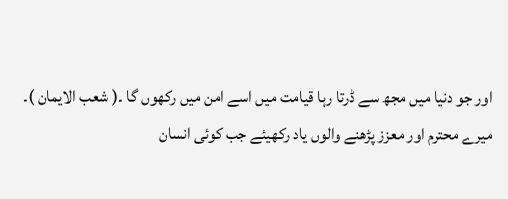اور جو دنیا میں مجھ سے ڈرتا رہا قیامت میں اسے امن میں رکھوں گا ۔( شعب الایمان )۔
میرے محترم اور معزز پڑھنے والوں یاد رکھیئے جب کوئی انسان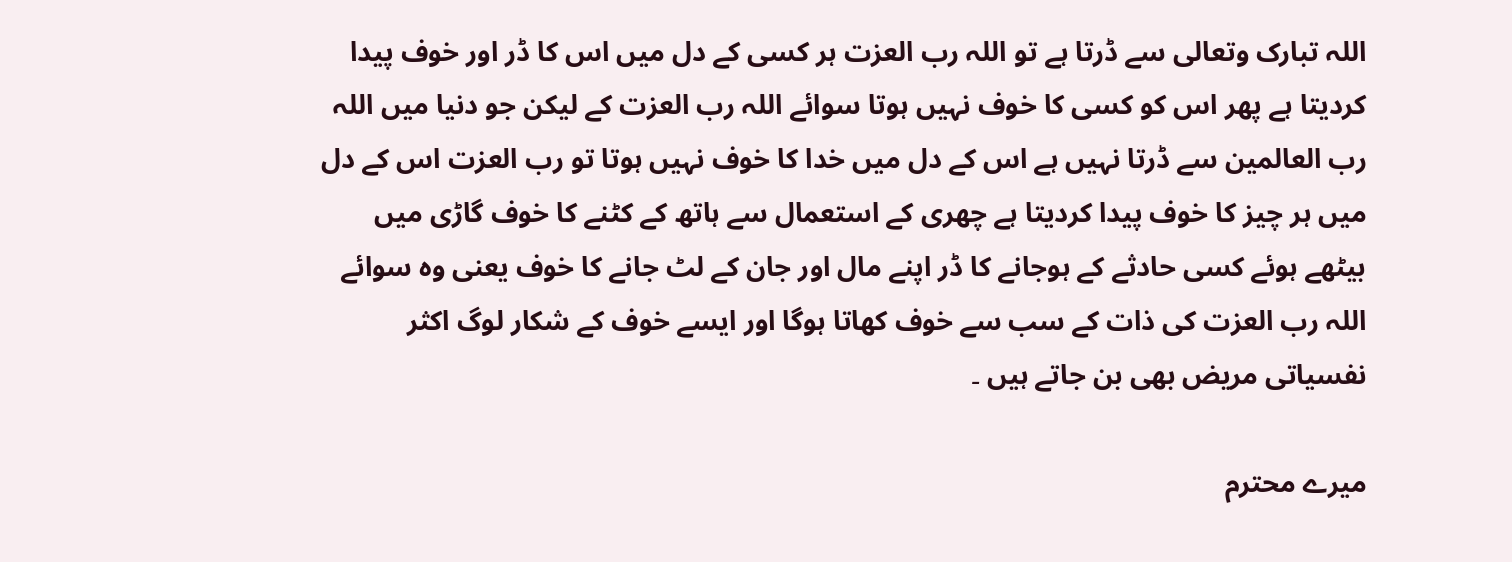اللہ تبارک وتعالی سے ڈرتا ہے تو اللہ رب العزت ہر کسی کے دل میں اس کا ڈر اور خوف پیدا کردیتا ہے پھر اس کو کسی کا خوف نہیں ہوتا سوائے اللہ رب العزت کے لیکن جو دنیا میں اللہ رب العالمین سے ڈرتا نہیں ہے اس کے دل میں خدا کا خوف نہیں ہوتا تو رب العزت اس کے دل میں ہر چیز کا خوف پیدا کردیتا ہے چھری کے استعمال سے ہاتھ کے کٹنے کا خوف گاڑی میں بیٹھے ہوئے کسی حادثے کے ہوجانے کا ڈر اپنے مال اور جان کے لٹ جانے کا خوف یعنی وہ سوائے اللہ رب العزت کی ذات کے سب سے خوف کھاتا ہوگا اور ایسے خوف کے شکار لوگ اکثر نفسیاتی مریض بھی بن جاتے ہیں ۔

میرے محترم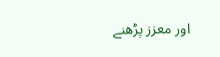اور معزز پڑھنے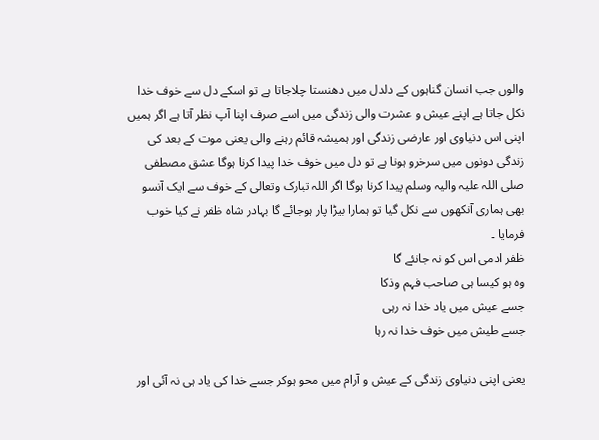والوں جب انسان گناہوں کے دلدل میں دھنستا چلاجاتا ہے تو اسکے دل سے خوف خدا نکل جاتا ہے اپنے عیش و عشرت والی زندگی میں اسے صرف اپنا آپ نظر آتا ہے اگر ہمیں اپنی اس دنیاوی اور عارضی زندگی اور ہمیشہ قائم رہنے والی یعنی موت کے بعد کی زندگی دونوں میں سرخرو ہونا ہے تو دل میں خوف خدا پیدا کرنا ہوگا عشق مصطفی صلی اللہ علیہ والیہ وسلم پیدا کرنا ہوگا اگر اللہ تبارک وتعالی کے خوف سے ایک آنسو بھی ہماری آنکھوں سے نکل گیا تو ہمارا بیڑا پار ہوجائے گا بہادر شاہ ظفر نے کیا خوب فرمایا ۔
ظفر ادمی اس کو نہ جانئے گا
وہ ہو کیسا ہی صاحب فہم وذکا
جسے عیش میں یاد خدا نہ رہی
جسے طیش میں خوف خدا نہ رہا

یعنی اپنی دنیاوی زندگی کے عیش و آرام میں محو ہوکر جسے خدا کی یاد ہی نہ آئی اور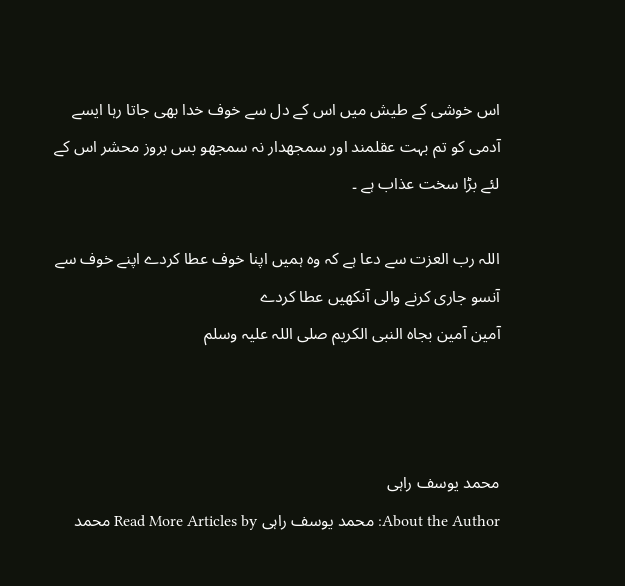اس خوشی کے طیش میں اس کے دل سے خوف خدا بھی جاتا رہا ایسے آدمی کو تم بہت عقلمند اور سمجھدار نہ سمجھو بس بروز محشر اس کے لئے بڑا سخت عذاب ہے ۔

اللہ رب العزت سے دعا ہے کہ وہ ہمیں اپنا خوف عطا کردے اپنے خوف سے آنسو جاری کرنے والی آنکھیں عطا کردے
آمین آمین بجاہ النبی الکریم صلی اللہ علیہ وسلم



محمد یوسف راہی
About the Author: محمد یوسف راہی Read More Articles by محمد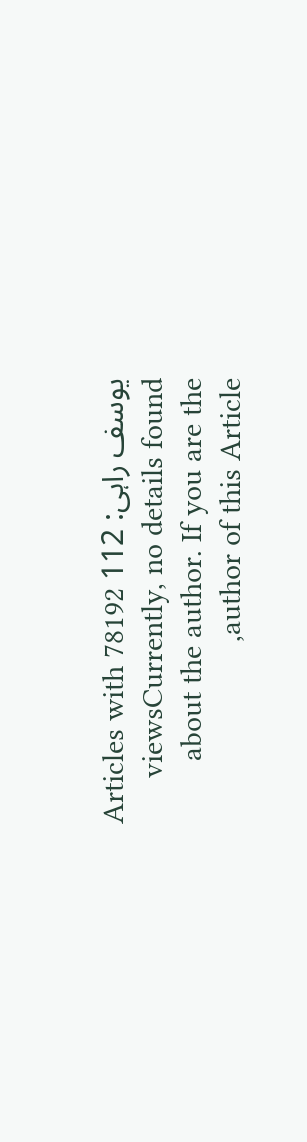یوسف راہی: 112 Articles with 78192 viewsCurrently, no details found about the author. If you are the author of this Article,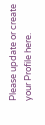Please update or create your Profile here.